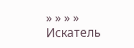» » » » Искатель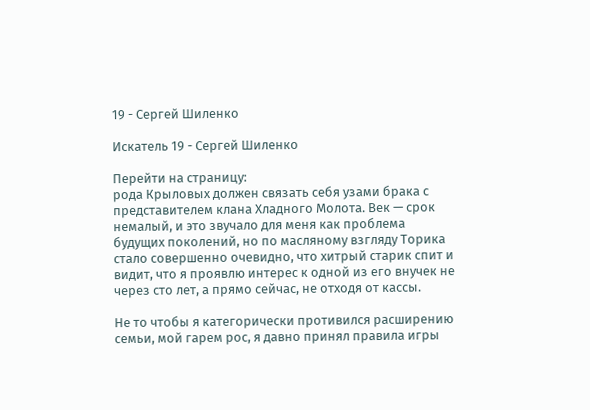19 - Сергей Шиленко

Искатель 19 - Сергей Шиленко

Перейти на страницу:
рода Крыловых должен связать себя узами брака с представителем клана Хладного Молота. Век — срок немалый, и это звучало для меня как проблема будущих поколений, но по масляному взгляду Торика стало совершенно очевидно, что хитрый старик спит и видит, что я проявлю интерес к одной из его внучек не через сто лет, а прямо сейчас, не отходя от кассы.

Не то чтобы я категорически противился расширению семьи, мой гарем рос, я давно принял правила игры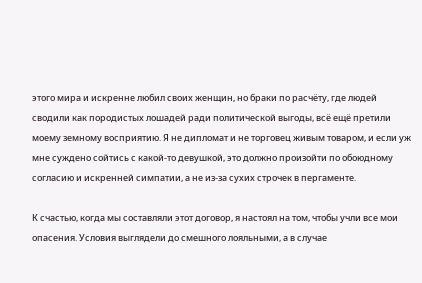этого мира и искренне любил своих женщин, но браки по расчёту, где людей сводили как породистых лошадей ради политической выгоды, всё ещё претили моему земному восприятию. Я не дипломат и не торговец живым товаром, и если уж мне суждено сойтись с какой-то девушкой, это должно произойти по обоюдному согласию и искренней симпатии, а не из-за сухих строчек в пергаменте.

К счастью, когда мы составляли этот договор, я настоял на том, чтобы учли все мои опасения. Условия выглядели до смешного лояльными, а в случае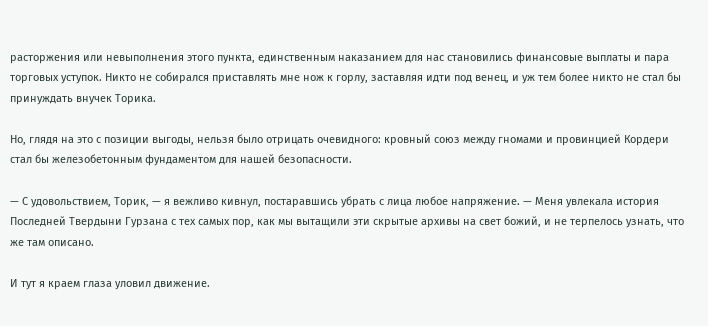расторжения или невыполнения этого пункта, единственным наказанием для нас становились финансовые выплаты и пара торговых уступок. Никто не собирался приставлять мне нож к горлу, заставляя идти под венец, и уж тем более никто не стал бы принуждать внучек Торика.

Но, глядя на это с позиции выгоды, нельзя было отрицать очевидного: кровный союз между гномами и провинцией Кордери стал бы железобетонным фундаментом для нашей безопасности.

— С удовольствием, Торик, — я вежливо кивнул, постаравшись убрать с лица любое напряжение. — Меня увлекала история Последней Твердыни Гурзана с тех самых пор, как мы вытащили эти скрытые архивы на свет божий, и не терпелось узнать, что же там описано.

И тут я краем глаза уловил движение.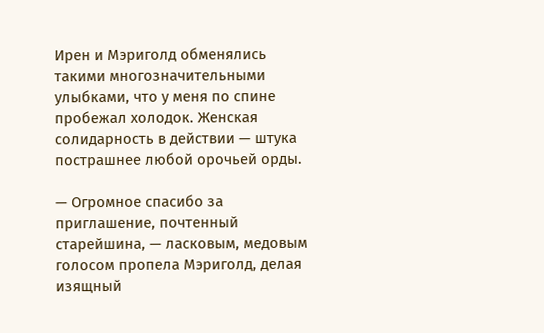Ирен и Мэриголд обменялись такими многозначительными улыбками, что у меня по спине пробежал холодок. Женская солидарность в действии — штука пострашнее любой орочьей орды.

— Огромное спасибо за приглашение, почтенный старейшина, — ласковым, медовым голосом пропела Мэриголд, делая изящный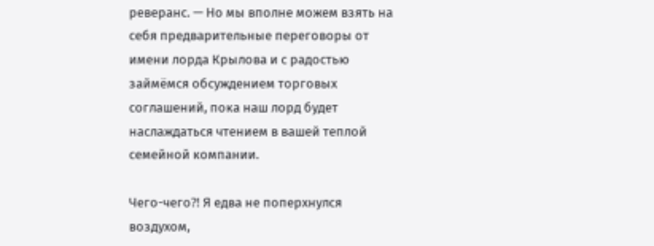реверанс. — Но мы вполне можем взять на себя предварительные переговоры от имени лорда Крылова и с радостью займёмся обсуждением торговых соглашений, пока наш лорд будет наслаждаться чтением в вашей теплой семейной компании.

Чего-чего⁈ Я едва не поперхнулся воздухом,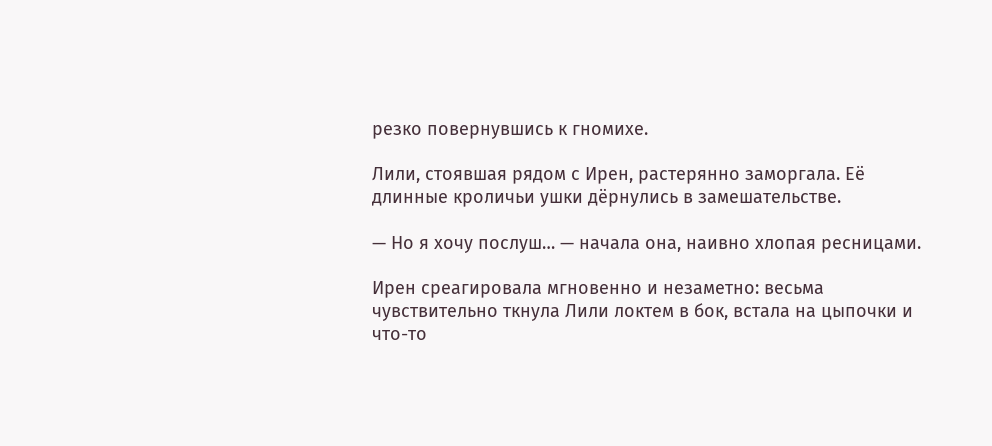резко повернувшись к гномихе.

Лили, стоявшая рядом с Ирен, растерянно заморгала. Её длинные кроличьи ушки дёрнулись в замешательстве.

— Но я хочу послуш… — начала она, наивно хлопая ресницами.

Ирен среагировала мгновенно и незаметно: весьма чувствительно ткнула Лили локтем в бок, встала на цыпочки и что-то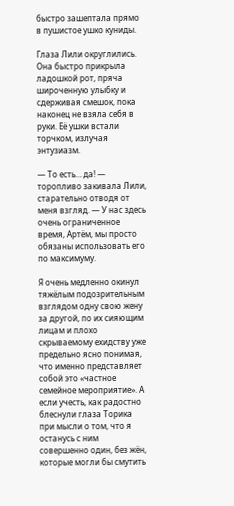быстро зашептала прямо в пушистое ушко куниды.

Глаза Лили округлились. Она быстро прикрыла ладошкой рот, пряча широченную улыбку и сдерживая смешок, пока наконец не взяла себя в руки. Её ушки встали торчком, излучая энтузиазм.

— То есть… да! — торопливо закивала Лили, старательно отводя от меня взгляд. — У нас здесь очень ограниченное время, Артём, мы просто обязаны использовать его по максимуму.

Я очень медленно окинул тяжёлым подозрительным взглядом одну свою жену за другой, по их сияющим лицам и плохо скрываемому ехидству уже предельно ясно понимая, что именно представляет собой это «частное семейное мероприятие». А если учесть, как радостно блеснули глаза Торика при мысли о том, что я останусь с ним совершенно один, без жён, которые могли бы смутить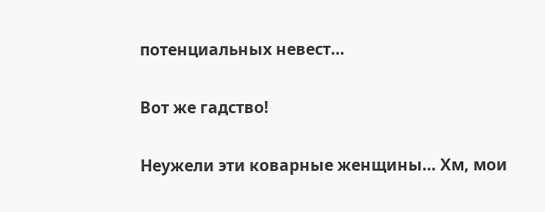потенциальных невест…

Вот же гадство!

Неужели эти коварные женщины… Хм, мои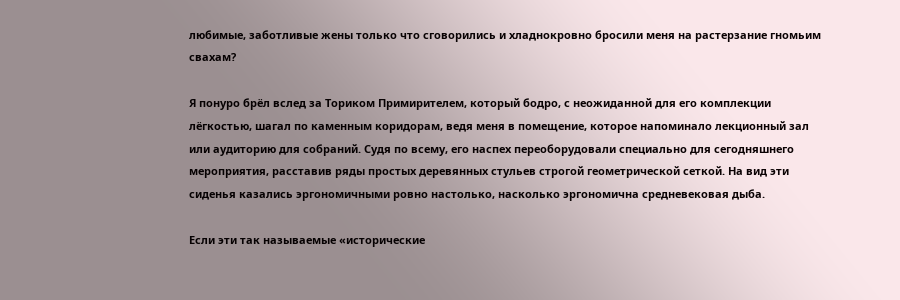любимые, заботливые жены только что сговорились и хладнокровно бросили меня на растерзание гномьим свахам?

Я понуро брёл вслед за Ториком Примирителем, который бодро, с неожиданной для его комплекции лёгкостью, шагал по каменным коридорам, ведя меня в помещение, которое напоминало лекционный зал или аудиторию для собраний. Судя по всему, его наспех переоборудовали специально для сегодняшнего мероприятия, расставив ряды простых деревянных стульев строгой геометрической сеткой. На вид эти сиденья казались эргономичными ровно настолько, насколько эргономична средневековая дыба.

Если эти так называемые «исторические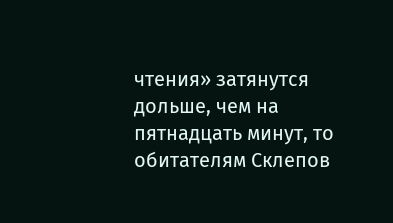чтения» затянутся дольше, чем на пятнадцать минут, то обитателям Склепов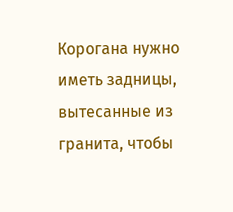Корогана нужно иметь задницы, вытесанные из гранита, чтобы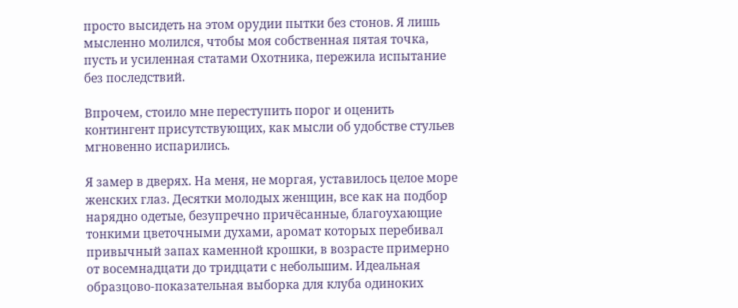просто высидеть на этом орудии пытки без стонов. Я лишь мысленно молился, чтобы моя собственная пятая точка, пусть и усиленная статами Охотника, пережила испытание без последствий.

Впрочем, стоило мне переступить порог и оценить контингент присутствующих, как мысли об удобстве стульев мгновенно испарились.

Я замер в дверях. На меня, не моргая, уставилось целое море женских глаз. Десятки молодых женщин, все как на подбор нарядно одетые, безупречно причёсанные, благоухающие тонкими цветочными духами, аромат которых перебивал привычный запах каменной крошки, в возрасте примерно от восемнадцати до тридцати с небольшим. Идеальная образцово-показательная выборка для клуба одиноких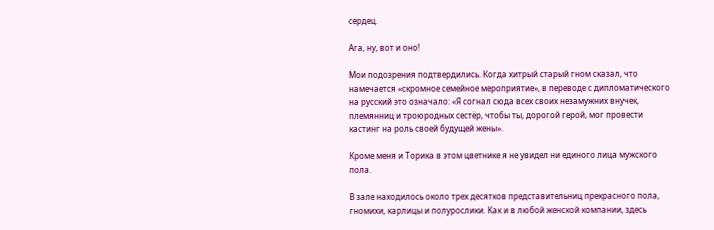сердец.

Ага, ну, вот и оно!

Мои подозрения подтвердились. Когда хитрый старый гном сказал, что намечается «скромное семейное мероприятие», в переводе с дипломатического на русский это означало: «Я согнал сюда всех своих незамужних внучек, племянниц и троюродных сестёр, чтобы ты, дорогой герой, мог провести кастинг на роль своей будущей жены».

Кроме меня и Торика в этом цветнике я не увидел ни единого лица мужского пола.

В зале находилось около трех десятков представительниц прекрасного пола, гномихи, карлицы и полурослики. Как и в любой женской компании, здесь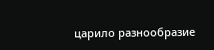царило разнообразие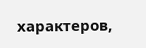характеров,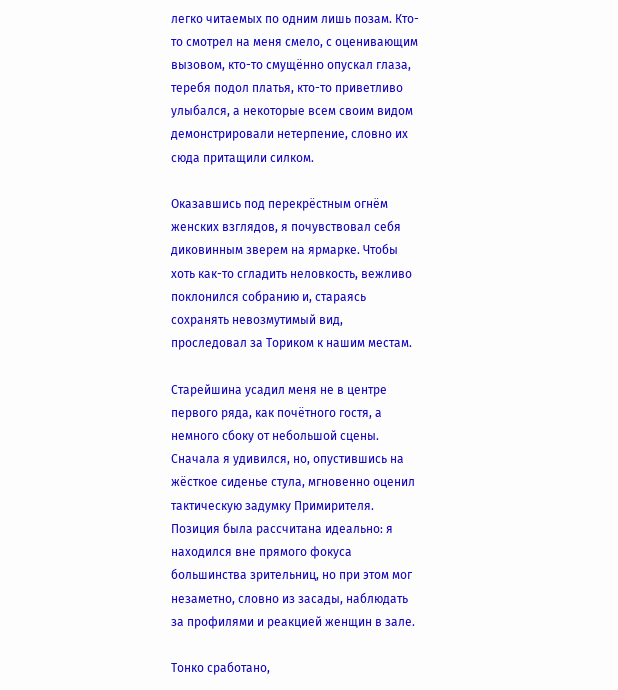легко читаемых по одним лишь позам. Кто-то смотрел на меня смело, с оценивающим вызовом, кто-то смущённо опускал глаза, теребя подол платья, кто-то приветливо улыбался, а некоторые всем своим видом демонстрировали нетерпение, словно их сюда притащили силком.

Оказавшись под перекрёстным огнём женских взглядов, я почувствовал себя диковинным зверем на ярмарке. Чтобы хоть как-то сгладить неловкость, вежливо поклонился собранию и, стараясь сохранять невозмутимый вид, проследовал за Ториком к нашим местам.

Старейшина усадил меня не в центре первого ряда, как почётного гостя, а немного сбоку от небольшой сцены. Сначала я удивился, но, опустившись на жёсткое сиденье стула, мгновенно оценил тактическую задумку Примирителя. Позиция была рассчитана идеально: я находился вне прямого фокуса большинства зрительниц, но при этом мог незаметно, словно из засады, наблюдать за профилями и реакцией женщин в зале.

Тонко сработано,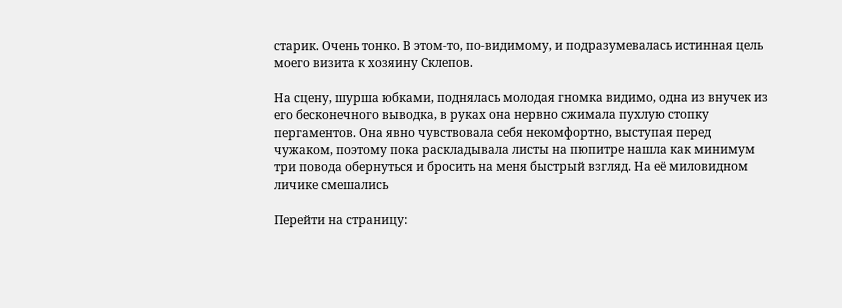старик. Очень тонко. В этом-то, по-видимому, и подразумевалась истинная цель моего визита к хозяину Склепов.

На сцену, шурша юбками, поднялась молодая гномка видимо, одна из внучек из его бесконечного выводка, в руках она нервно сжимала пухлую стопку пергаментов. Она явно чувствовала себя некомфортно, выступая перед чужаком, поэтому пока раскладывала листы на пюпитре нашла как минимум три повода обернуться и бросить на меня быстрый взгляд. На её миловидном личике смешались

Перейти на страницу: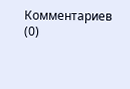Комментариев (0)